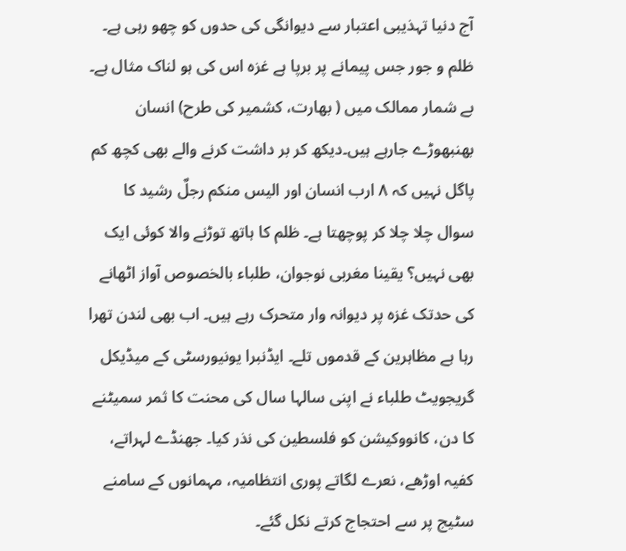آج دنیا تہذیبی اعتبار سے دیوانگی کی حدوں کو چھو رہی ہے۔ ظلم و جور جس پیمانے پر برپا ہے غزہ اس کی ہو لناک مثال ہے۔ بے شمار ممالک میں ( بھارت، کشمیر کی طرح) انسان بھنبھوڑے جارہے ہیں۔دیکھ کر بر داشت کرنے والے بھی کچھ کم پاگل نہیں کہ ۸ ارب انسان اور الیس منکم رجلٌ رشید کا سوال چلا چلا کر پوچھتا ہے۔ ظلم کا ہاتھ توڑنے والا کوئی ایک بھی نہیں؟ یقینا مغربی نوجوان، طلباء بالخصوص آواز اٹھانے کی حدتک غزہ پر دیوانہ وار متحرک رہے ہیں۔ اب بھی لندن تھرا رہا ہے مظاہرین کے قدموں تلے۔ ایڈنبرا یونیورسٹی کے میڈیکل گریجویٹ طلباء نے اپنی سالہا سال کی محنت کا ثمر سمیٹنے کا دن، کانووکیشن کو فلسطین کی نذر کیا۔ جھنڈے لہراتے، کفیہ اوڑھے، نعرے لگاتے پوری انتظامیہ، مہمانوں کے سامنے سٹیج پر سے احتجاج کرتے نکل گئے۔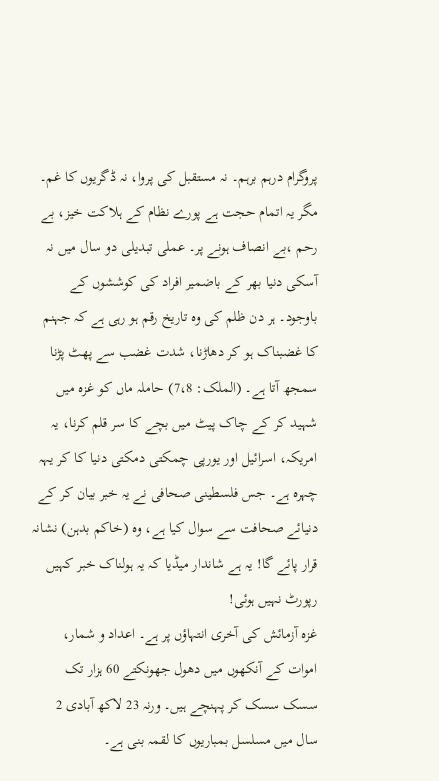پروگرام درہم برہم۔ نہ مستقبل کی پروا، نہ ڈگریوں کا غم۔ مگر یہ اتمام حجت ہے پورے نظام کے ہلاکت خیز، بے رحم ،بے انصاف ہونے پر۔ عملی تبدیلی دو سال میں نہ آسکی دنیا بھر کے باضمیر افراد کی کوششوں کے باوجود۔ ہر دن ظلم کی وہ تاریخ رقم ہو رہی ہے کہ جہنم کا غضبناک ہو کر دھاڑنا، شدت غضب سے پھٹ پڑنا سمجھ آتا ہے۔ (الملک: 7،8) حاملہ ماں کو غزہ میں شہید کر کے چاک پیٹ میں بچے کا سر قلم کرنا، یہ امریکہ، اسرائیل اور یورپی چمکتی دمکتی دنیا کا کر یہہ چہرہ ہے۔ جس فلسطینی صحافی نے یہ خبر بیان کر کے دنیائے صحافت سے سوال کیا ہے، وہ (خاکم بدہن) نشانہ قرار پائے گا! یہ ہے شاندار میڈیا کہ یہ ہولناک خبر کہیں رپورٹ نہیں ہوئی!
غزہ آزمائش کی آخری انتہاؤں پر ہے۔ اعداد و شمار، اموات کے آنکھوں میں دھول جھونکتے 60 ہزار تک سسک سسک کر پہنچے ہیں۔ ورنہ 23 لاکھ آبادی 2 سال میں مسلسل بمباریوں کا لقمہ بنی ہے۔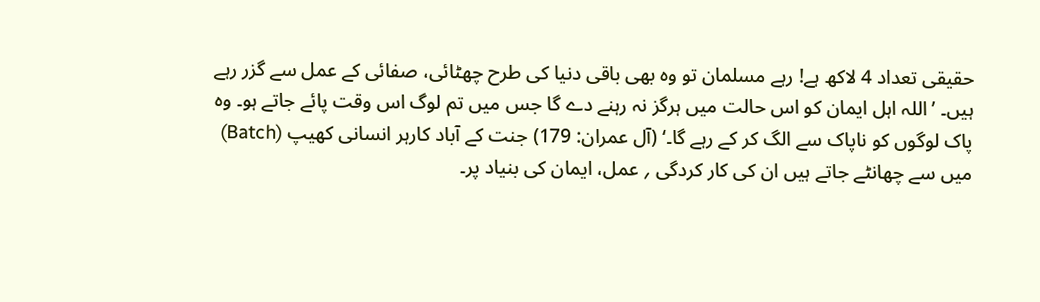حقیقی تعداد 4 لاکھ ہے! رہے مسلمان تو وہ بھی باقی دنیا کی طرح چھٹائی، صفائی کے عمل سے گزر رہے ہیں۔ ’اللہ اہل ایمان کو اس حالت میں ہرگز نہ رہنے دے گا جس میں تم لوگ اس وقت پائے جاتے ہو۔ وہ پاک لوگوں کو ناپاک سے الگ کر کے رہے گا۔‘ (آل عمران: 179) جنت کے آباد کارہر انسانی کھیپ (Batch) میں سے چھانٹے جاتے ہیں ان کی کار کردگی ؍ عمل، ایمان کی بنیاد پر۔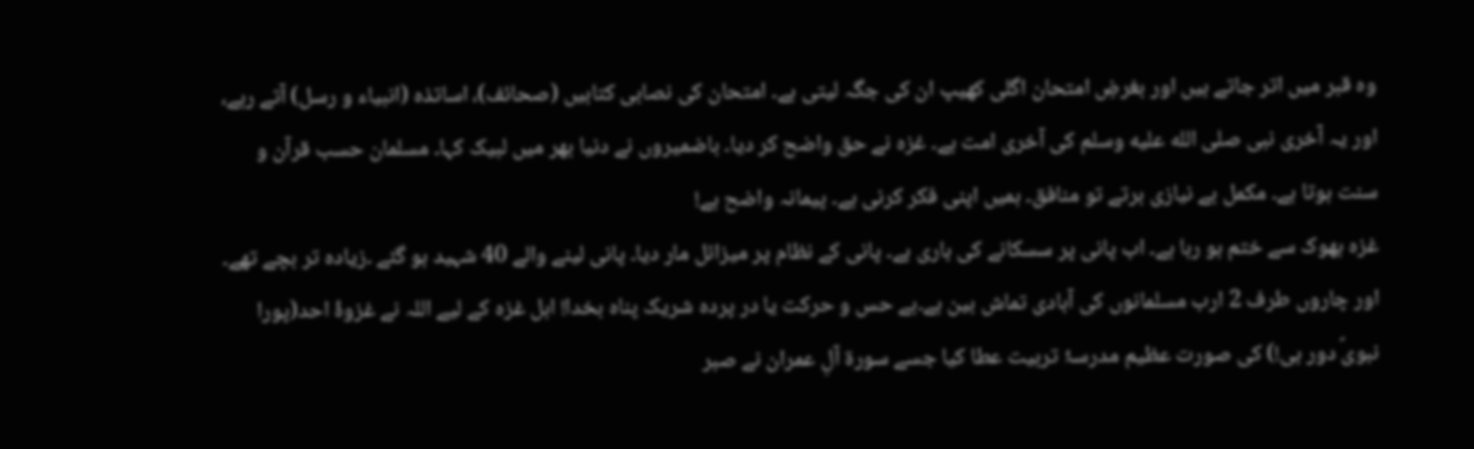وہ قبر میں اتر جاتے ہیں اور بغرضِ امتحان اگلی کھیپ ان کی جگہ لیتی ہے۔ امتحان کی نصابی کتابیں (صحائف)، اساتذہ (انبیاء و رسل) آتے رہے، اور یہ آخری نبی صلى الله عليه وسلم کی آخری امت ہے۔ غزہ نے حق واضح کر دیا۔ باضمیروں نے دنیا بھر میں لبیک کہا۔ مسلمان حسب قرآن و سنت ہوتا ہے۔ مکمل بے نیازی برتے تو منافق۔ ہمیں اپنی فکر کرنی ہے۔ پیمانہ واضح ہے!
غزہ بھوک سے ختم ہو رہا ہے۔ اب پانی پر سسکانے کی باری ہے۔ پانی کے نظام پر میزائل مار دیا۔ پانی لینے والے 40 شہید ہو گئے ۔زیادہ تر بچے تھے۔ اور چاروں طرف 2 ارب مسلمانوں کی آبادی تماش بین ہے۔بے حس و حرکت یا در پردہ شریک پناہ بخدا! اہل غزہ کے لیے اللہ نے غزوۂ احد(پورا نبویؐ دور ہی!) کی صورت عظیم مدرسۂ تربیت عطا کیا جسے سورۃ آلِ عمران نے صبر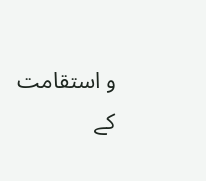و استقامت کے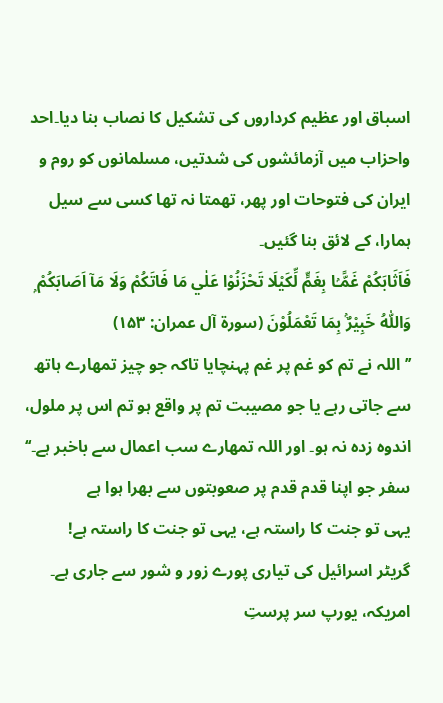اسباق اور عظیم کرداروں کی تشکیل کا نصاب بنا دیا۔احد واحزاب میں آزمائشوں کی شدتیں، مسلمانوں کو روم و ایران کی فتوحات اور پھر، تھمتا نہ تھا کسی سے سیل ہمارا، کے لائق بنا گئیں۔
فَاَثَابَكُمْ غَمًّـۢا بِغَمٍّ لِّكَيْلَا تَحْزَنُوْا عَلٰي مَا فَاتَكُمْ وَلَا مَآ اَصَابَكُمْ ۭ وَاللّٰهُ خَبِيْرٌۢ بِمَا تَعْمَلُوْنَ (سورۃ آل عمران: ۱۵۳)
’’ اللہ نے تم کو غم پر غم پہنچایا تاکہ جو چیز تمھارے ہاتھ سے جاتی رہے یا جو مصیبت تم پر واقع ہو تم اس پر ملول، اندوہ زدہ نہ ہو۔ اور اللہ تمھارے سب اعمال سے باخبر ہے۔‘‘
سفر جو اپنا قدم قدم پر صعوبتوں سے بھرا ہوا ہے
یہی تو جنت کا راستہ ہے، یہی تو جنت کا راستہ ہے!
گریٹر اسرائیل کی تیاری پورے زور و شور سے جاری ہے۔ امریکہ، یورپ سر پرستِ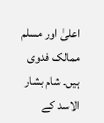اعلیٰ اور مسلم ممالک فدوی ہیں۔ شام بشار الاسد کے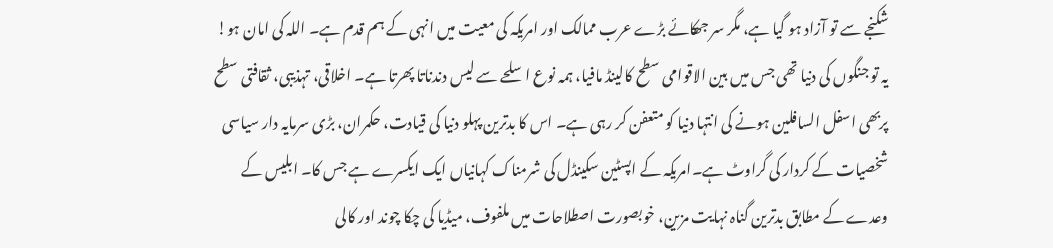شکنجے سے تو آزاد ہو گیا ہے، مگر سر جھکائے بڑے عرب ممالک اور امریکہ کی معیت میں انہی کے ہم قدم ہے۔ اللہ کی امان ہو!
یہ تو جنگوں کی دنیا تھی جس میں بین الاقوامی سطح کالینڈ مافیا، ہمہ نوع اسلحے سے لیس دندناتا پھرتا ہے۔ اخلاقی، تہذیبی، ثقافتی سطح پربھی اسفل السافلین ہونے کی انتہا دنیا کو متعفن کر رہی ہے۔ اس کا بدترین پہلو دنیا کی قیادت، حکمران، بڑی سرمایہ دار سیاسی شخصیات کے کردار کی گراوٹ ہے۔امریکہ کے اپسٹین سکینڈل کی شرمناک کہانیاں ایک ایکسرے ہے جس کا۔ ابلیس کے وعدے کے مطابق بدترین گناہ نہایت مزین، خوبصورت اصطلاحات میں ملفوف، میڈیا کی چکا چوند اور کالی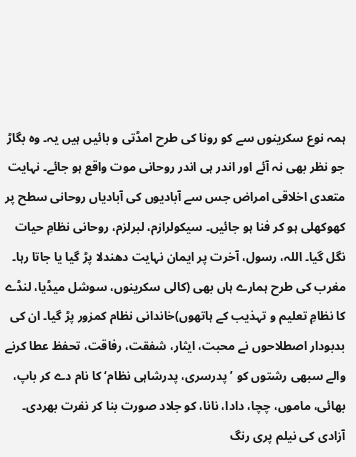ہمہ نوع سکرینوں سے کو رونا کی طرح امڈتی و بائیں ہیں یہ۔ وہ بگاڑ جو نظر بھی نہ آئے اور اندر ہی اندر روحانی موت واقع ہو جائے۔ نہایت متعدی اخلاقی امراض جس سے آبادیوں کی آبادیاں روحانی سطح پر کھوکھلی ہو کر فنا ہو جائیں۔ سیکولرازم، لبرلزم، روحانی نظامِ حیات نگل گیا۔ اللہ، رسول، آخرت پر ایمان نہایت دھندلا پڑ گیا یا جاتا رہا۔ مغرب کی طرح ہمارے ہاں بھی (کالی سکرینوں، سوشل میڈیا، لنڈے کا نظامِ تعلیم و تہذیب کے ہاتھوں)خاندانی نظام کمزور پڑ گیا۔ ان کی بدبودار اصطلاحوں نے محبت، ایثار، شفقت، رفاقت، تحفظ عطا کرنے والے سبھی رشتوں کو ’پدرسری، پدرشاہی نظام‘ کا نام دے کر باپ، بھائی، ماموں، چچا، دادا، نانا، کو جلاد صورت بنا کر نفرت بھردی۔ آزادی کی نیلم پری رنگ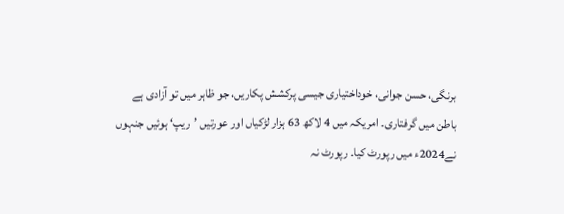برنگی، حسن جوانی، خوداختیاری جیسی پرکشش پکاریں، جو ظاہر میں تو آزادی ہے باطن میں گرفتاری۔ امریکہ میں 4 لاکھ 63 ہزار لڑکیاں اور عورتیں ’ریپ‘ ہوئیں جنہوں نے2024ء میں رپورٹ کیا۔ رپورٹ نہ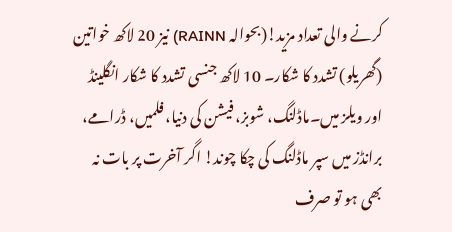کرنے والی تعداد مزید!(بحوالہ RAINN) نیز 20 لاکھ خواتین (گھریلو) تشدد کا شکار۔ 10 لاکھ جنسی تشدد کا شکار انگلینڈ اور ویلز میں۔ماڈلنگ، شوبز، فیشن کی دنیا، فلمیں، ڈرامے، برانڈز میں سپر ماڈلنگ کی چکا چوند! اگر آخرت پر بات نہ بھی ہو تو صرف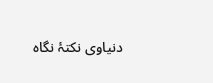دنیاوی نکتۂ نگاہ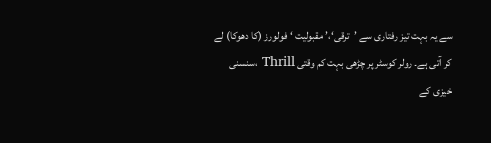سے یہ بہت تیز رفتاری سے ’ترقی‘،’ مقبولیت ‘فولورز (کا دھوکا) لے کر آتی ہے۔ رولر کوسٹر پر چڑھی بہت کم وقتی Thrill ،سنسنی خیزی کے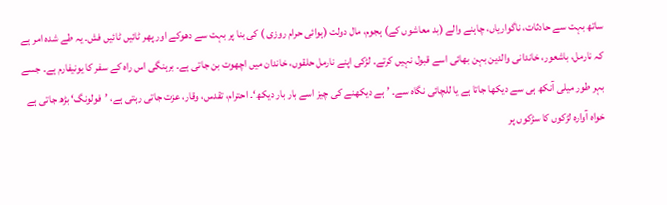ساتھ بہت سے حادثات، ناگواریاں، چاہنے والے (بد معاشوں کے) ہجوم، مال دولت (ہوائی حرام روزی ) کی بنا پر بہت سے دھوکے اور پھر ٹائیں ٹائیں فش۔ یہ طے شدہ امر ہے کہ نارمل، باشعور، خاندانی والدین بہن بھائی اسے قبول نہیں کرتے۔ لڑکی اپنے نارمل حلقوں، خاندان میں اچھوت بن جاتی ہے۔ برہنگی اس راہ کے سفر کا یونیفارم ہے۔ جسے بہر طور میلی آنکھ ہی سے دیکھا جاتا ہے یا للچائی نگاہ سے۔ ’ہے دیکھنے کی چیز اسے بار بار دیکھ‘۔ احترام، تقدس، وقار، عزت جاتی رہتی ہے، ’فولونگ‘ بڑھ جاتی ہے خواہ آوارہ لڑکوں کا سڑکوں پر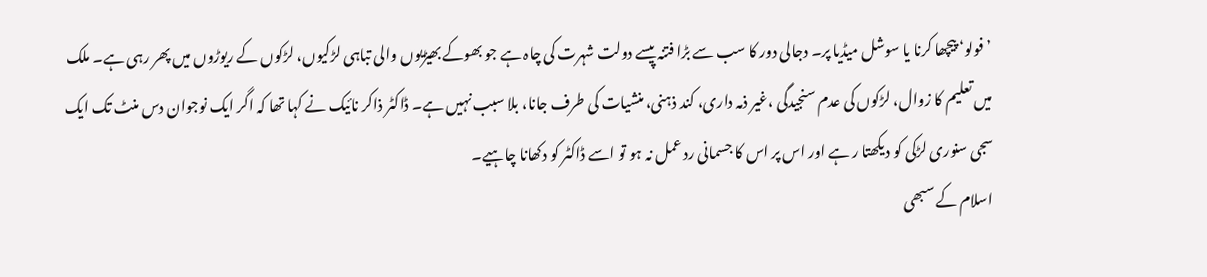’فولو‘ پیچھا کرنا یا سوشل میڈیا پر۔ دجالی دور کا سب سے بڑا فتنہ پیسے دولت شہرت کی چاہ ہے جو بھوکے بھیڑیوں والی تباہی لڑکیوں، لڑکوں کے ریوڑوں میں پھر رہی ہے۔ ملک میں تعلیم کا زوال، لڑکوں کی عدم سنجیدگی ،غیر ذمہ داری، کند ذہنی، منشیات کی طرف جانا، بلا سبب نہیں ہے۔ ڈاکٹر ذاکر نائیک نے کہا تھا کہ اگر ایک نوجوان دس منٹ تک ایک سجی سنوری لڑکی کو دیکھتا ر ہے اور اس پر اس کا جسمانی رد عمل نہ ہو تو اسے ڈاکٹر کو دکھانا چاہیے۔
اسلام کے سبھی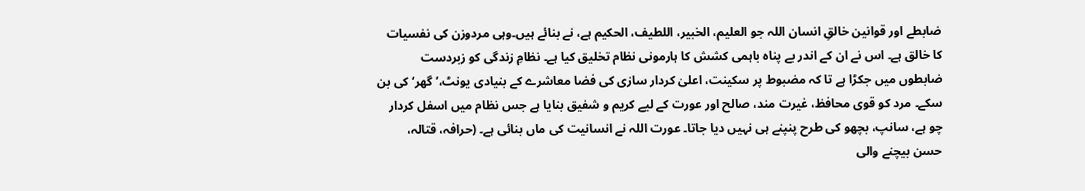ضابطے اور قوانین خالقِ انسان اللہ جو العلیم، الخبیر، اللطیف، الحکیم ہے، نے بنائے ہیں۔وہی مردوزن کی نفسیات کا خالق ہے۔ اس نے ان کے اندر بے پناہ باہمی کشش کا ہارمونی نظام تخلیق کیا ہے۔ نظامِ زندگی کو زبردست ضابطوں میں جکڑا ہے تا کہ مضبوط پر سکینت، اعلیٰ کردار سازی کی فضا معاشرے کے بنیادی یونٹ،’ گھر‘ کی بن سکے۔ مرد کو قوی محافظ، غیرت مند، صالح اور عورت کے لیے کریم و شفیق بنایا ہے جس نظام میں اسفل کردار چو ہے، سانپ، بچھو کی طرح پنپنے ہی نہیں دیا جاتا۔ عورت اللہ نے انسانیت کی ماں بنائی ہے۔ (حرافہ، قتالہ، حسن بیچنے والی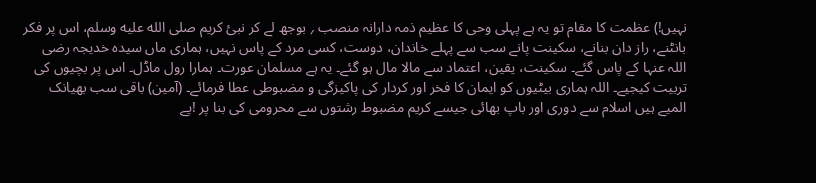نہیں!) عظمت کا مقام تو یہ ہے پہلی وحی کا عظیم ذمہ دارانہ منصب ؍ بوجھ لے کر نبیٔ کریم صلى الله عليه وسلم، اس پر فکر بانٹنے، راز دان بنانے، سکینت پانے سب سے پہلے خاندان، دوست، کسی مرد کے پاس نہیں، ہماری ماں سیدہ خدیجہ رضی اللہ عنہا کے پاس گئے۔ سکینت، یقین، اعتماد سے مالا مال ہو گئے۔ یہ ہے مسلمان عورت۔ ہمارا رول ماڈل۔ اس پر بچیوں کی تربیت کیجیے۔ اللہ ہماری بیٹیوں کو ایمان کا فخر اور کردار کی پاکیزگی و مضبوطی عطا فرمائے۔ (آمین) باقی سب بھیانک المیے ہیں اسلام سے دوری اور باپ بھائی جیسے کریم مضبوط رشتوں سے محرومی کی بنا پر !پے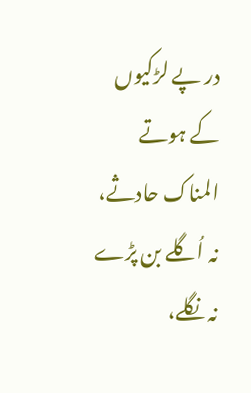در پے لڑکیوں کے ہوتے المناک حادثے، نہ اُگلے بن پڑے نہ نگلے،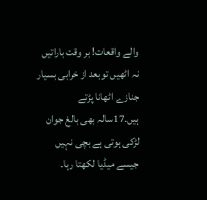والے واقعات! بر وقت باراتیں نہ اٹھیں توبعد از خرابی بسیار جنازے اٹھانا پڑتے ہیں۔17سالہ بھی بالغ جوان لڑکی ہوتی ہے بچی نہیں جیسے میڈیا لکھتا رہا۔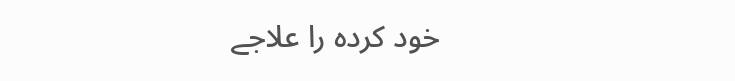خود کردہ را علاجے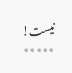نیست!
٭٭٭٭٭